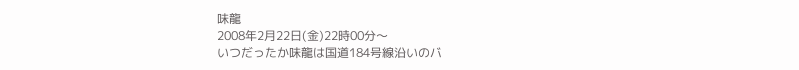味龍
2008年2月22日(金)22時00分〜
いつだったか味龍は国道184号線沿いのバ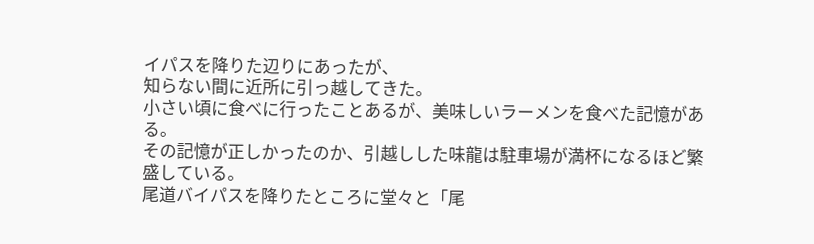イパスを降りた辺りにあったが、
知らない間に近所に引っ越してきた。
小さい頃に食べに行ったことあるが、美味しいラーメンを食べた記憶がある。
その記憶が正しかったのか、引越しした味龍は駐車場が満杯になるほど繁盛している。
尾道バイパスを降りたところに堂々と「尾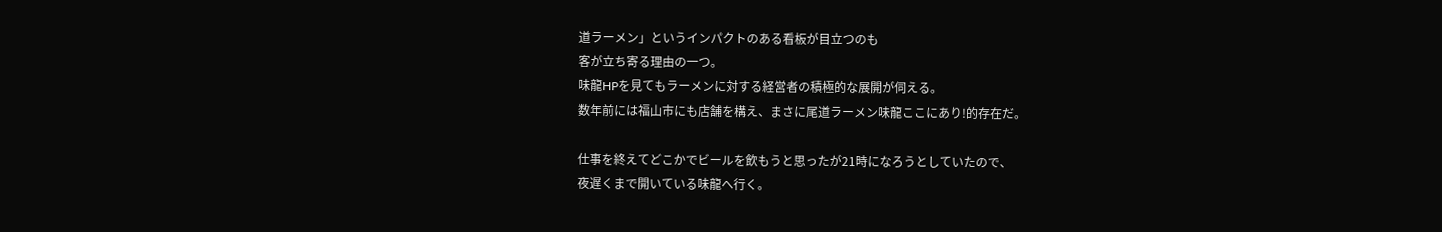道ラーメン」というインパクトのある看板が目立つのも
客が立ち寄る理由の一つ。
味龍HPを見てもラーメンに対する経営者の積極的な展開が伺える。
数年前には福山市にも店舗を構え、まさに尾道ラーメン味龍ここにあり!的存在だ。

仕事を終えてどこかでビールを飲もうと思ったが21時になろうとしていたので、
夜遅くまで開いている味龍へ行く。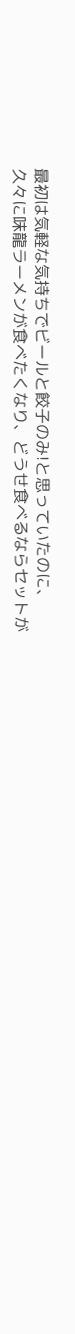最初は気軽な気持ちでビールと餃子のみ!と思っていたのに、
久々に味龍ラーメンが食べたくなり、どうせ食べるならセットが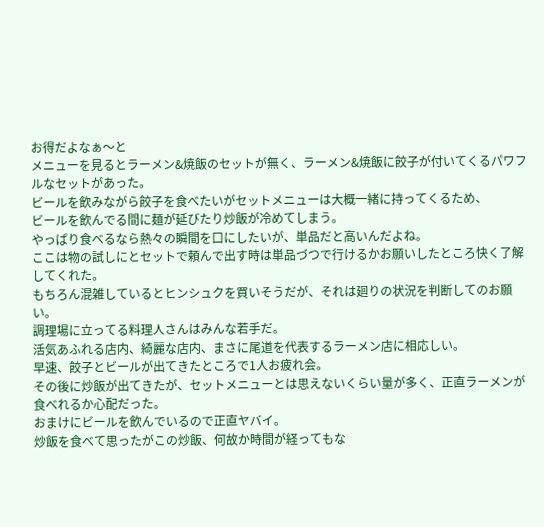お得だよなぁ〜と
メニューを見るとラーメン&焼飯のセットが無く、ラーメン&焼飯に餃子が付いてくるパワフルなセットがあった。
ビールを飲みながら餃子を食べたいがセットメニューは大概一緒に持ってくるため、
ビールを飲んでる間に麺が延びたり炒飯が冷めてしまう。
やっぱり食べるなら熱々の瞬間を口にしたいが、単品だと高いんだよね。
ここは物の試しにとセットで頼んで出す時は単品づつで行けるかお願いしたところ快く了解してくれた。
もちろん混雑しているとヒンシュクを買いそうだが、それは廻りの状況を判断してのお願い。
調理場に立ってる料理人さんはみんな若手だ。
活気あふれる店内、綺麗な店内、まさに尾道を代表するラーメン店に相応しい。
早速、餃子とビールが出てきたところで1人お疲れ会。
その後に炒飯が出てきたが、セットメニューとは思えないくらい量が多く、正直ラーメンが食べれるか心配だった。
おまけにビールを飲んでいるので正直ヤバイ。
炒飯を食べて思ったがこの炒飯、何故か時間が経ってもな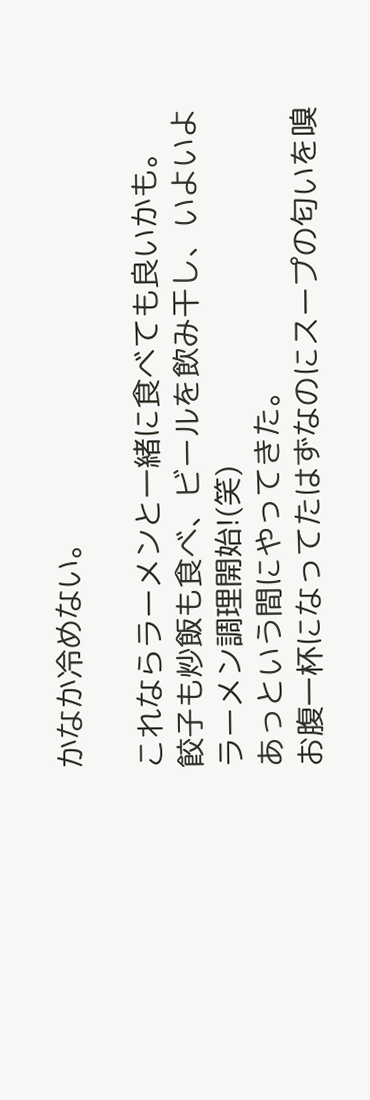かなか冷めない。

これならラーメンと一緒に食べても良いかも。
餃子も炒飯も食べ、ビールを飲み干し、いよいよラーメン調理開始!(笑)
あっという間にやってきた。
お腹一杯になってたはずなのにスープの匂いを嗅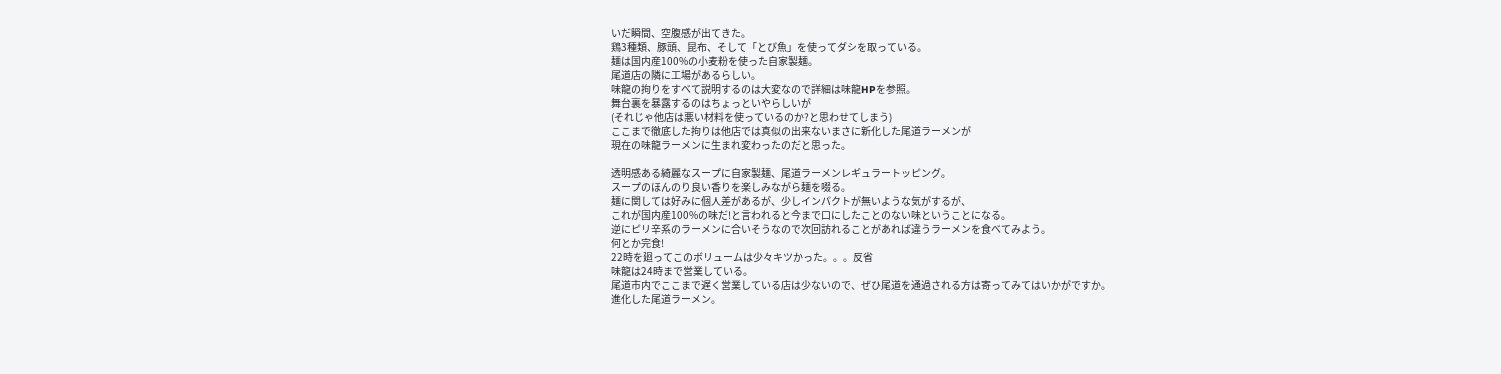いだ瞬間、空腹感が出てきた。
鶏3種類、豚頭、昆布、そして「とび魚」を使ってダシを取っている。
麺は国内産100%の小麦粉を使った自家製麺。
尾道店の隣に工場があるらしい。
味龍の拘りをすべて説明するのは大変なので詳細は味龍HPを参照。
舞台裏を暴露するのはちょっといやらしいが
(それじゃ他店は悪い材料を使っているのか?と思わせてしまう)
ここまで徹底した拘りは他店では真似の出来ないまさに新化した尾道ラーメンが
現在の味龍ラーメンに生まれ変わったのだと思った。

透明感ある綺麗なスープに自家製麺、尾道ラーメンレギュラートッピング。
スープのほんのり良い香りを楽しみながら麺を啜る。
麺に関しては好みに個人差があるが、少しインパクトが無いような気がするが、
これが国内産100%の味だ!と言われると今まで口にしたことのない味ということになる。
逆にピリ辛系のラーメンに合いそうなので次回訪れることがあれば違うラーメンを食べてみよう。
何とか完食!
22時を廻ってこのボリュームは少々キツかった。。。反省
味龍は24時まで営業している。
尾道市内でここまで遅く営業している店は少ないので、ぜひ尾道を通過される方は寄ってみてはいかがですか。
進化した尾道ラーメン。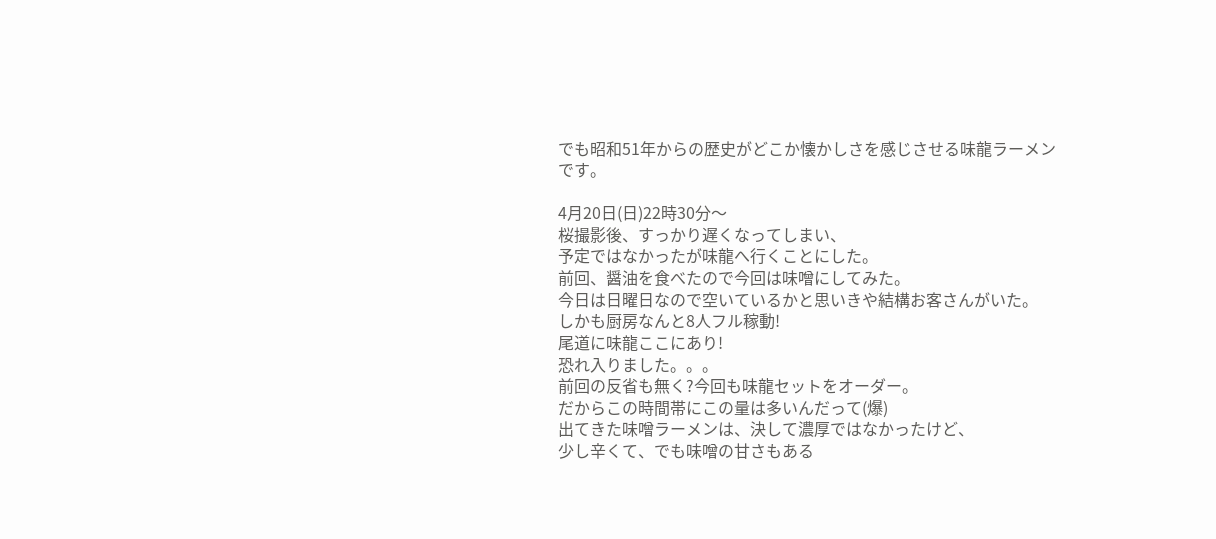でも昭和51年からの歴史がどこか懐かしさを感じさせる味龍ラーメンです。

4月20日(日)22時30分〜
桜撮影後、すっかり遅くなってしまい、
予定ではなかったが味龍へ行くことにした。
前回、醤油を食べたので今回は味噌にしてみた。
今日は日曜日なので空いているかと思いきや結構お客さんがいた。
しかも厨房なんと8人フル稼動!
尾道に味龍ここにあり!
恐れ入りました。。。
前回の反省も無く?今回も味龍セットをオーダー。
だからこの時間帯にこの量は多いんだって(爆)
出てきた味噌ラーメンは、決して濃厚ではなかったけど、
少し辛くて、でも味噌の甘さもある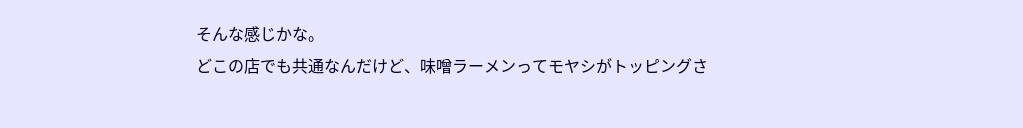そんな感じかな。
どこの店でも共通なんだけど、味噌ラーメンってモヤシがトッピングさ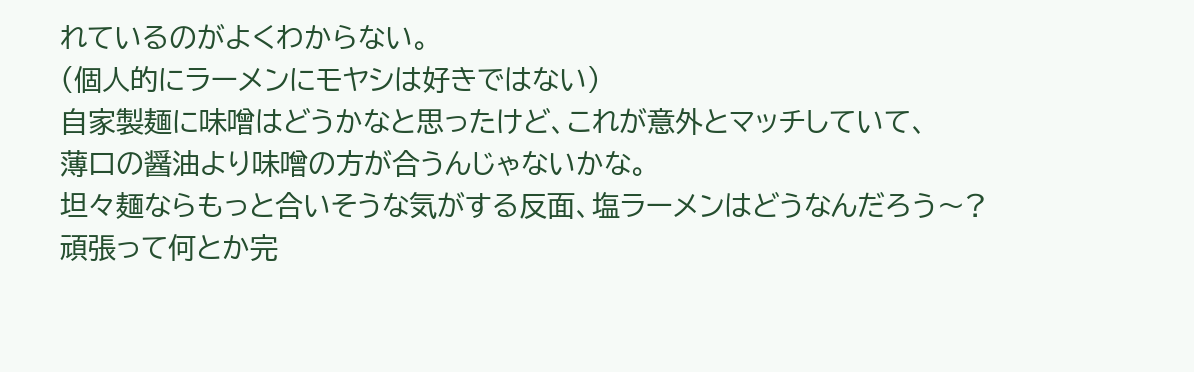れているのがよくわからない。
(個人的にラーメンにモヤシは好きではない)
自家製麺に味噌はどうかなと思ったけど、これが意外とマッチしていて、
薄口の醤油より味噌の方が合うんじゃないかな。
坦々麺ならもっと合いそうな気がする反面、塩ラーメンはどうなんだろう〜?
頑張って何とか完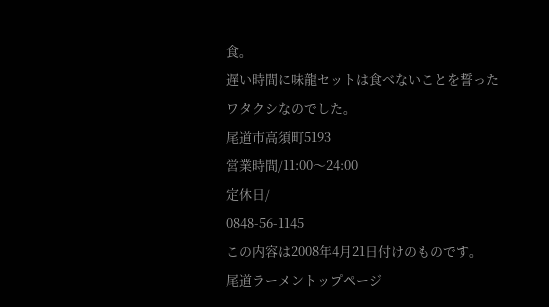食。
遅い時間に味龍セットは食べないことを誓ったワタクシなのでした。
尾道市高須町5193
営業時間/11:00〜24:00
定休日/
0848-56-1145
この内容は2008年4月21日付けのものです。
尾道ラーメントップページ